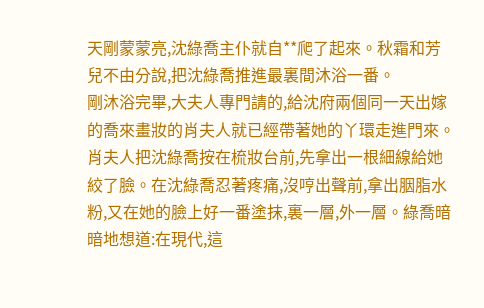天剛蒙蒙亮,沈綠喬主仆就自**爬了起來。秋霜和芳兒不由分說,把沈綠喬推進最裏間沐浴一番。
剛沐浴完畢,大夫人專門請的,給沈府兩個同一天出嫁的喬來畫妝的肖夫人就已經帶著她的丫環走進門來。
肖夫人把沈綠喬按在梳妝台前,先拿出一根細線給她絞了臉。在沈綠喬忍著疼痛,沒哼出聲前,拿出胭脂水粉,又在她的臉上好一番塗抹,裏一層,外一層。綠喬暗暗地想道:在現代,這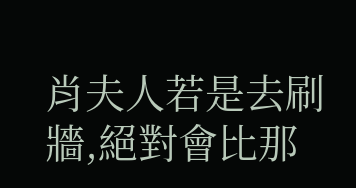肖夫人若是去刷牆,絕對會比那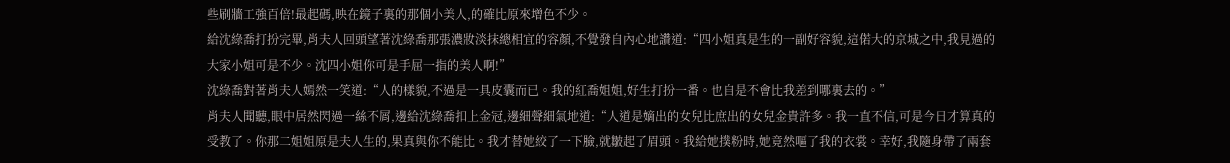些刷牆工強百倍!最起碼,映在鏡子裏的那個小美人,的確比原來增色不少。
給沈綠喬打扮完畢,肖夫人回頭望著沈綠喬那張濃妝淡抹總相宜的容顏,不覺發自內心地讚道:“四小姐真是生的一副好容貌,這偌大的京城之中,我見過的大家小姐可是不少。沈四小姐你可是手屈一指的美人啊!”
沈綠喬對著肖夫人嫣然一笑道:“人的樣貌,不過是一具皮囊而已。我的紅喬姐姐,好生打扮一番。也自是不會比我差到哪裏去的。”
肖夫人聞聽,眼中居然閃過一絲不屑,邊給沈綠喬扣上金冠,邊細聲細氣地道:“人道是嫡出的女兒比庶出的女兒金貴許多。我一直不信,可是今日才算真的受教了。你那二姐姐原是夫人生的,果真與你不能比。我才替她絞了一下臉,就皺起了眉頭。我給她撲粉時,她竟然嘔了我的衣裳。幸好,我隨身帶了兩套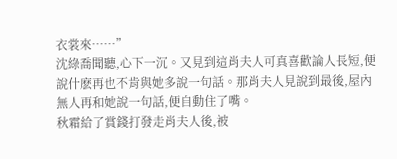衣裳來……”
沈綠喬聞聽,心下一沉。又見到這肖夫人可真喜歡論人長短,便說什麽再也不肯與她多說一句話。那肖夫人見說到最後,屋內無人再和她說一句話,便自動住了嘴。
秋霜給了賞錢打發走肖夫人後,被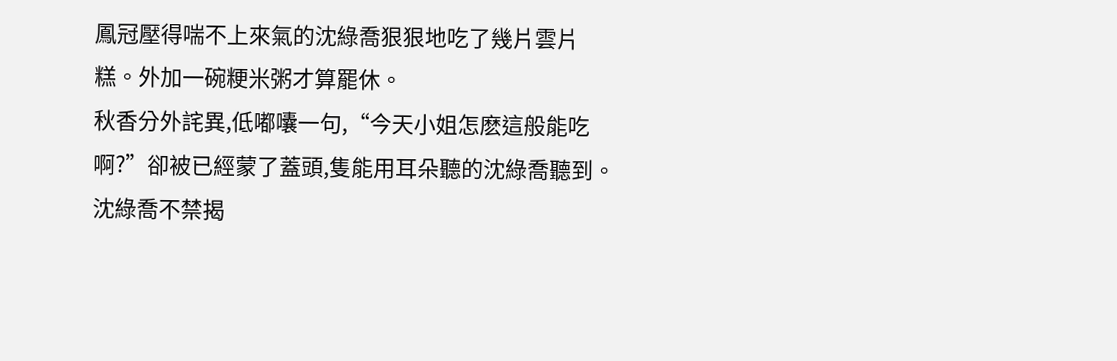鳳冠壓得喘不上來氣的沈綠喬狠狠地吃了幾片雲片糕。外加一碗粳米粥才算罷休。
秋香分外詫異,低嘟囔一句,“今天小姐怎麽這般能吃啊?”卻被已經蒙了蓋頭,隻能用耳朵聽的沈綠喬聽到。沈綠喬不禁揭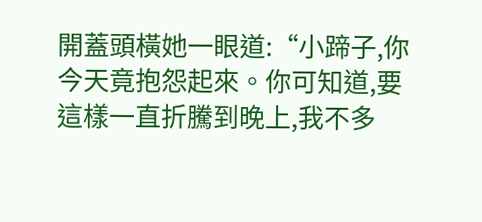開蓋頭橫她一眼道:“小蹄子,你今天竟抱怨起來。你可知道,要這樣一直折騰到晚上,我不多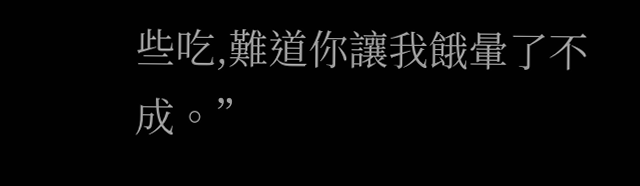些吃,難道你讓我餓暈了不成。”